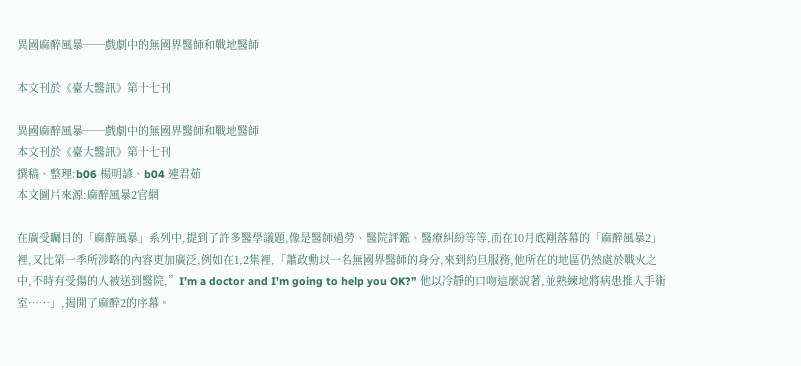異國麻醉風暴──戲劇中的無國界醫師和戰地醫師

本文刊於《臺大醫訊》第十七刊

異國麻醉風暴──戲劇中的無國界醫師和戰地醫師
本文刊於《臺大醫訊》第十七刊
撰稿、整理:b06 楊明諺、b04 連君茹
本文圖片來源:麻醉風暴2官網

在廣受矚目的「麻醉風暴」系列中,提到了許多醫學議題,像是醫師過勞、醫院評鑑、醫療糾紛等等,而在10月底剛落幕的「麻醉風暴2」裡,又比第一季所涉略的內容更加廣泛,例如在1,2集裡,「蕭政勳以一名無國界醫師的身分,來到約旦服務,他所在的地區仍然處於戰火之中,不時有受傷的人被送到醫院,”I’m a doctor and I’m going to help you OK?” 他以冷靜的口吻這麼說著,並熟練地將病患推入手術室……」,揭開了麻醉2的序幕。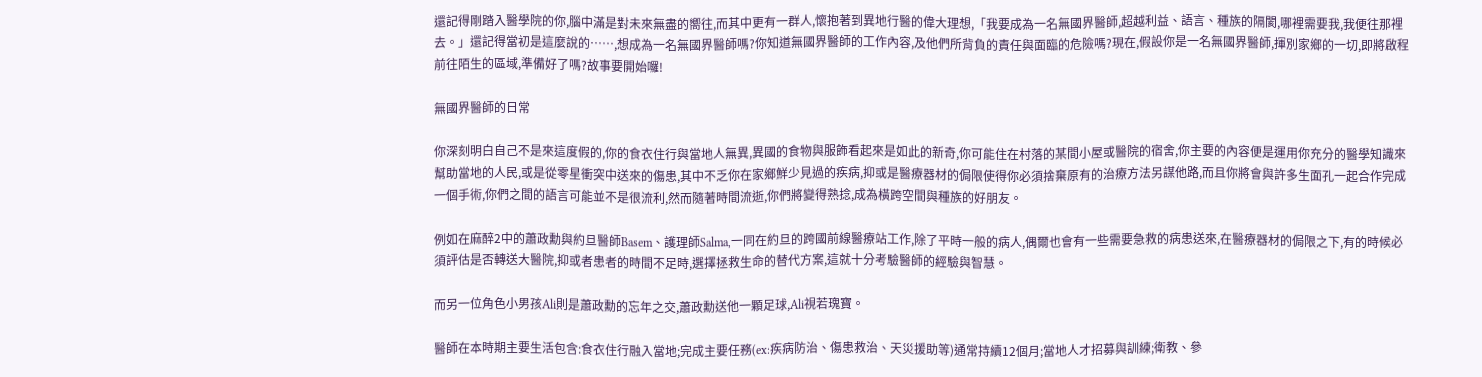還記得剛踏入醫學院的你,腦中滿是對未來無盡的嚮往,而其中更有一群人,懷抱著到異地行醫的偉大理想,「我要成為一名無國界醫師,超越利益、語言、種族的隔閡,哪裡需要我,我便往那裡去。」還記得當初是這麼說的……,想成為一名無國界醫師嗎?你知道無國界醫師的工作內容,及他們所背負的責任與面臨的危險嗎?現在,假設你是一名無國界醫師,揮別家鄉的一切,即將啟程前往陌生的區域,準備好了嗎?故事要開始囉!

無國界醫師的日常

你深刻明白自己不是來這度假的,你的食衣住行與當地人無異,異國的食物與服飾看起來是如此的新奇,你可能住在村落的某間小屋或醫院的宿舍,你主要的內容便是運用你充分的醫學知識來幫助當地的人民,或是從零星衝突中送來的傷患,其中不乏你在家鄉鮮少見過的疾病,抑或是醫療器材的侷限使得你必須捨棄原有的治療方法另謀他路,而且你將會與許多生面孔一起合作完成一個手術,你們之間的語言可能並不是很流利,然而隨著時間流逝,你們將變得熟捻,成為橫跨空間與種族的好朋友。

例如在麻醉2中的蕭政勳與約旦醫師Basem、護理師Salma,一同在約旦的跨國前線醫療站工作,除了平時一般的病人,偶爾也會有一些需要急救的病患送來,在醫療器材的侷限之下,有的時候必須評估是否轉送大醫院,抑或者患者的時間不足時,選擇拯救生命的替代方案,這就十分考驗醫師的經驗與智慧。

而另一位角色小男孩Ali則是蕭政勳的忘年之交,蕭政勳送他一顆足球,Ali視若瑰寶。

醫師在本時期主要生活包含:食衣住行融入當地;完成主要任務(ex:疾病防治、傷患救治、天災援助等)通常持續12個月;當地人才招募與訓練;衛教、參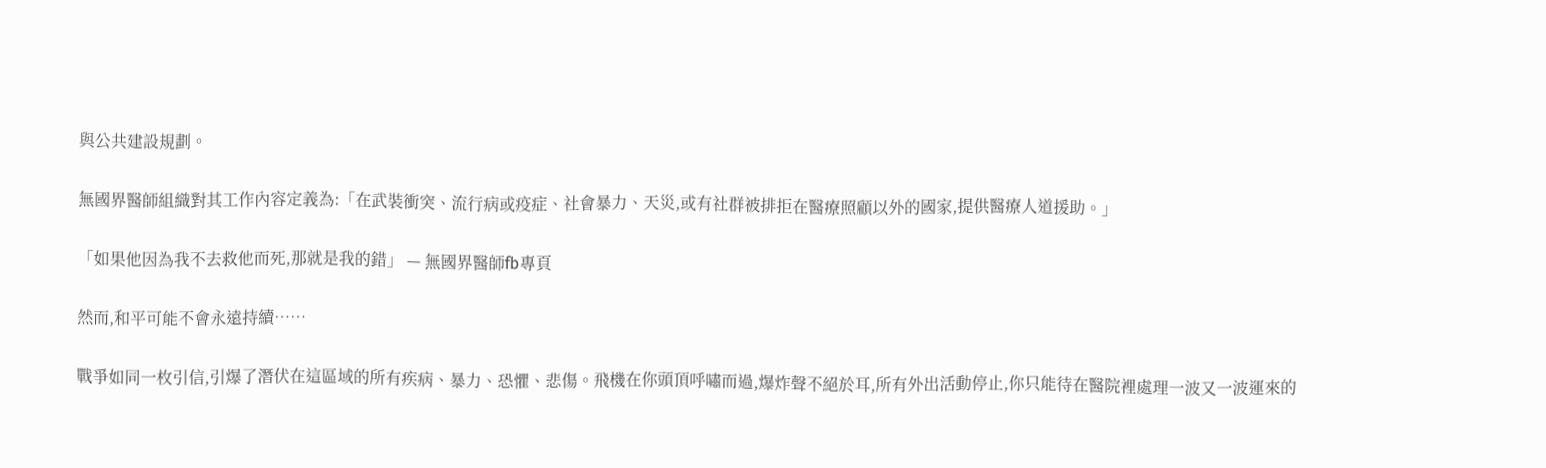與公共建設規劃。

無國界醫師組織對其工作內容定義為:「在武裝衝突、流行病或疫症、社會暴力、天災,或有社群被排拒在醫療照顧以外的國家,提供醫療人道援助。」

「如果他因為我不去救他而死,那就是我的錯」 — 無國界醫師fb專頁

然而,和平可能不會永遠持續……

戰爭如同一枚引信,引爆了潛伏在這區域的所有疾病、暴力、恐懼、悲傷。飛機在你頭頂呼嘯而過,爆炸聲不絕於耳,所有外出活動停止,你只能待在醫院裡處理一波又一波運來的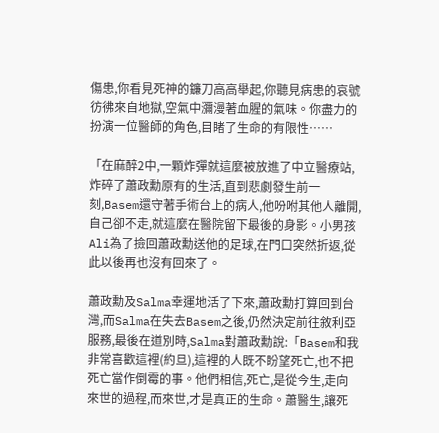傷患,你看見死神的鐮刀高高舉起,你聽見病患的哀號彷彿來自地獄,空氣中瀰漫著血腥的氣味。你盡力的扮演一位醫師的角色,目睹了生命的有限性……

「在麻醉2中,一顆炸彈就這麼被放進了中立醫療站,炸碎了蕭政勳原有的生活,直到悲劇發生前一刻,Basem還守著手術台上的病人,他吩咐其他人離開,自己卻不走,就這麼在醫院留下最後的身影。小男孩Ali為了撿回蕭政勳送他的足球,在門口突然折返,從此以後再也沒有回來了。

蕭政勳及Salma幸運地活了下來,蕭政勳打算回到台灣,而Salma在失去Basem之後,仍然決定前往敘利亞服務,最後在道別時,Salma對蕭政勳說:「Basem和我非常喜歡這裡(約旦),這裡的人既不盼望死亡,也不把死亡當作倒霉的事。他們相信,死亡,是從今生,走向來世的過程,而來世,才是真正的生命。蕭醫生,讓死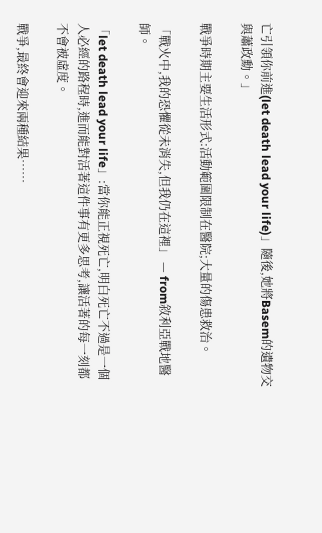亡引領你前進(let death lead your life)」隨後,她將Basem的遺物交與蕭政勳。」

戰爭時期主要生活形式:活動範圍限制在醫院;大量的傷患救治。

「戰火中,我的恐懼從未消失,但我仍在這裡」 — from敘利亞戰地醫師。

「let death lead your life」:當你能正視死亡,明白死亡不過是一個人必經的路程時,進而能對活著這件事有更多思考,讓活著的每一刻都不會被虛度。

戰爭,最終會迎來兩種結果……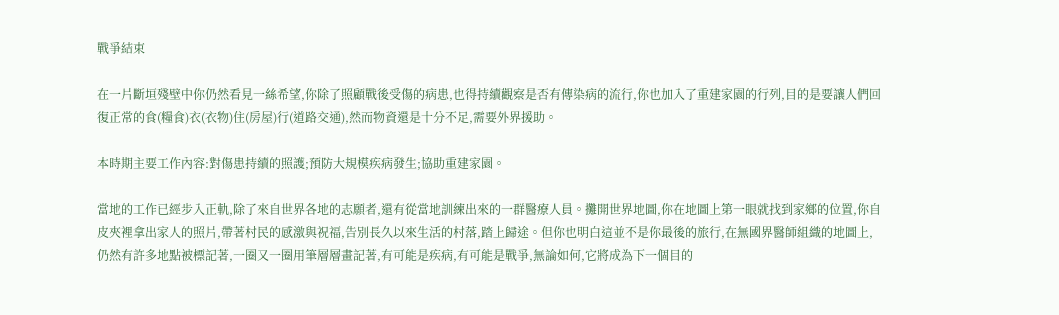戰爭結束

在一片斷垣殘壁中你仍然看見一絲希望,你除了照顧戰後受傷的病患,也得持續觀察是否有傳染病的流行,你也加入了重建家園的行列,目的是要讓人們回復正常的食(糧食)衣(衣物)住(房屋)行(道路交通),然而物資還是十分不足,需要外界援助。

本時期主要工作內容:對傷患持續的照護;預防大規模疾病發生;協助重建家園。

當地的工作已經步入正軌,除了來自世界各地的志願者,還有從當地訓練出來的一群醫療人員。攤開世界地圖,你在地圖上第一眼就找到家鄉的位置,你自皮夾裡拿出家人的照片,帶著村民的感激與祝福,告別長久以來生活的村落,踏上歸途。但你也明白這並不是你最後的旅行,在無國界醫師組織的地圖上,仍然有許多地點被標記著,一圈又一圈用筆層層畫記著,有可能是疾病,有可能是戰爭,無論如何,它將成為下一個目的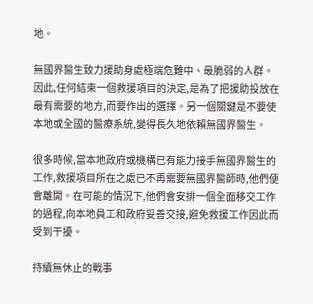地。

無國界醫生致力援助身處極端危難中、最脆弱的人群。因此,任何結束一個救援項目的決定,是為了把援助投放在最有需要的地方,而要作出的選擇。另一個關鍵是不要使本地或全國的醫療系統,變得長久地依賴無國界醫生。

很多時候,當本地政府或機構已有能力接手無國界醫生的工作,救援項目所在之處已不再需要無國界醫師時,他們便會離開。在可能的情況下,他們會安排一個全面移交工作的過程,向本地員工和政府妥善交接,避免救援工作因此而受到干擾。

持續無休止的戰事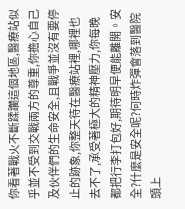你看著戰火不斷蹂躪這個地區,醫療站似乎並不受到交戰兩方的尊重,你擔心自己及伙伴們的生命安全,且戰爭並沒有要停止的跡象,你整天待在醫療站裡,哪裡也去不了,承受著極大的精神壓力,你每晚都把行李打包好,期待明早便能離開。安全?什麼是安全呢?何時炸彈會落到醫院頭上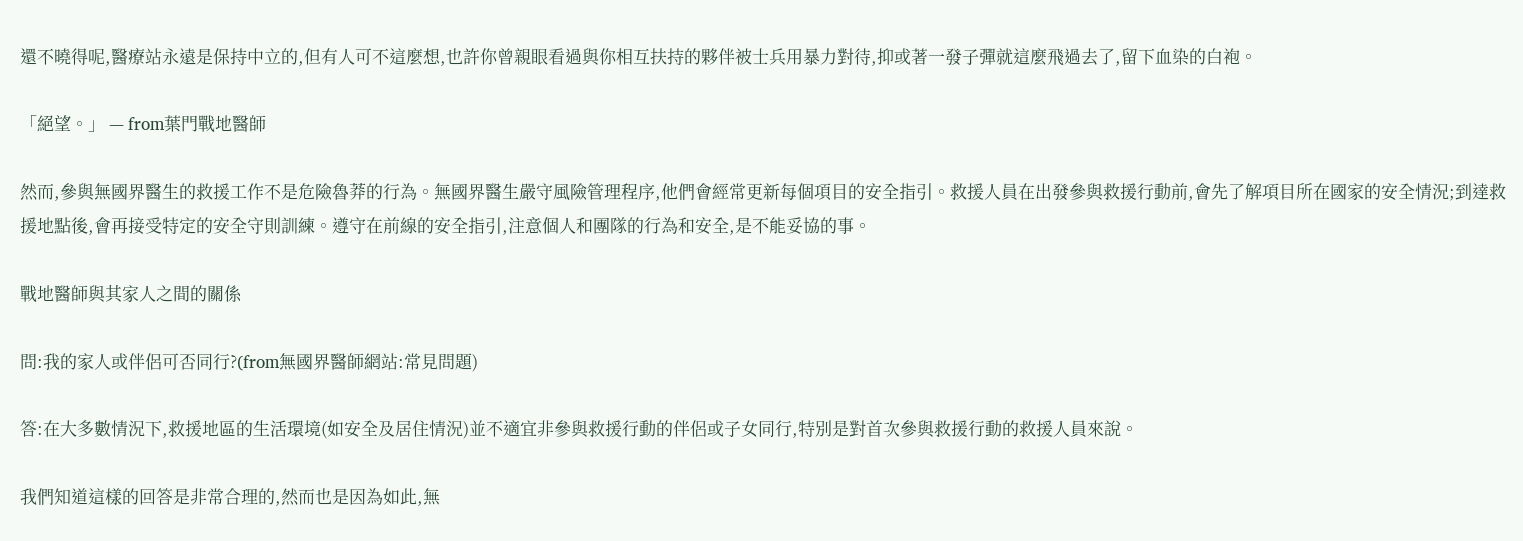還不曉得呢,醫療站永遠是保持中立的,但有人可不這麼想,也許你曾親眼看過與你相互扶持的夥伴被士兵用暴力對待,抑或著一發子彈就這麼飛過去了,留下血染的白袍。

「絕望。」 — from葉門戰地醫師

然而,參與無國界醫生的救援工作不是危險魯莽的行為。無國界醫生嚴守風險管理程序,他們會經常更新每個項目的安全指引。救援人員在出發參與救援行動前,會先了解項目所在國家的安全情況;到達救援地點後,會再接受特定的安全守則訓練。遵守在前線的安全指引,注意個人和團隊的行為和安全,是不能妥協的事。

戰地醫師與其家人之間的關係

問:我的家人或伴侶可否同行?(from無國界醫師網站:常見問題)

答:在大多數情況下,救援地區的生活環境(如安全及居住情況)並不適宜非參與救援行動的伴侶或子女同行,特別是對首次參與救援行動的救援人員來說。

我們知道這樣的回答是非常合理的,然而也是因為如此,無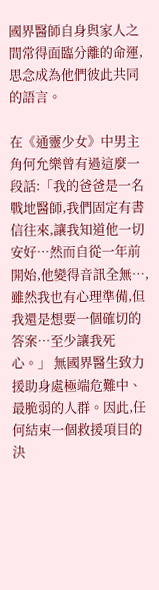國界醫師自身與家人之間常得面臨分離的命運,思念成為他們彼此共同的語言。

在《通靈少女》中男主角何允樂曾有過這麼一段話:「我的爸爸是一名戰地醫師,我們固定有書信往來,讓我知道他一切安好…然而自從一年前開始,他變得音訊全無…,雖然我也有心理準備,但我還是想要一個確切的答案…至少讓我死心。」 無國界醫生致力援助身處極端危難中、最脆弱的人群。因此,任何結束一個救援項目的決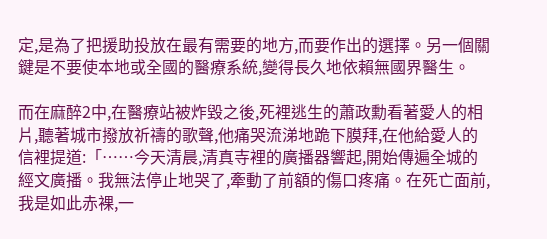定,是為了把援助投放在最有需要的地方,而要作出的選擇。另一個關鍵是不要使本地或全國的醫療系統,變得長久地依賴無國界醫生。

而在麻醉2中,在醫療站被炸毀之後,死裡逃生的蕭政勳看著愛人的相片,聽著城市撥放祈禱的歌聲,他痛哭流涕地跪下膜拜,在他給愛人的信裡提道:「……今天清晨,清真寺裡的廣播器響起,開始傳遍全城的經文廣播。我無法停止地哭了,牽動了前額的傷口疼痛。在死亡面前,我是如此赤裸,一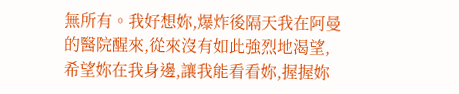無所有。我好想妳,爆炸後隔天我在阿曼的醫院醒來,從來沒有如此強烈地渴望,希望妳在我身邊,讓我能看看妳,握握妳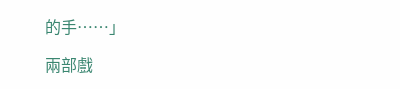的手……」

兩部戲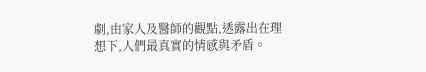劇,由家人及醫師的觀點,透露出在理想下,人們最真實的情感與矛盾。